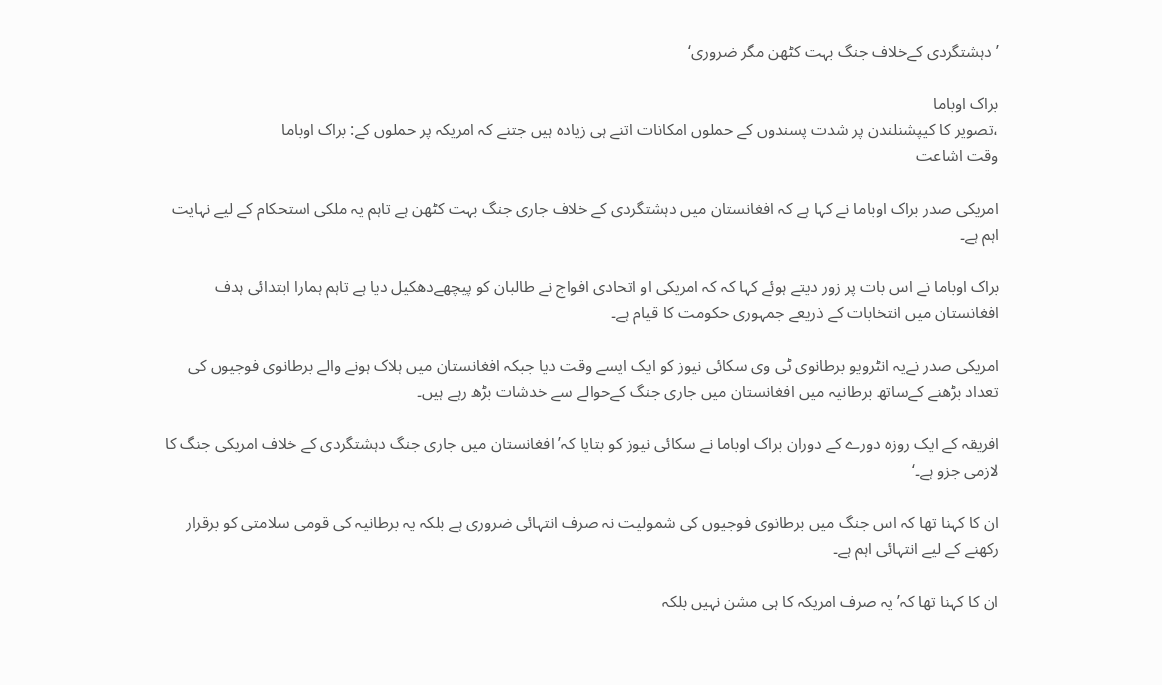’دہشتگردی کےخلاف جنگ بہت کٹھن مگر ضروری‘

براک اوباما
،تصویر کا کیپشنلندن پر شدت پسندوں کے حملوں امکانات اتنے ہی زیادہ ہیں جتنے کہ امریکہ پر حملوں کے: براک اوباما
وقت اشاعت

امریکی صدر براک اوباما نے کہا ہے کہ افغانستان میں دہشتگردی کے خلاف جاری جنگ بہت کٹھن ہے تاہم یہ ملکی استحکام کے لیے نہایت اہم ہے۔

براک اوباما نے اس بات پر زور دیتے ہوئے کہا کہ کہ امریکی او اتحادی افواج نے طالبان کو پیچھےدھکیل دیا ہے تاہم ہمارا ابتدائی ہدف افغانستان میں انتخابات کے ذریعے جمہوری حکومت کا قیام ہے۔

امریکی صدر نےیہ انٹرویو برطانوی ٹی وی سکائی نیوز کو ایک ایسے وقت دیا جبکہ افغانستان میں ہلاک ہونے والے برطانوی فوجیوں کی تعداد بڑھنے کےساتھ برطانیہ میں افغانستان میں جاری جنگ کےحوالے سے خدشات بڑھ رہے ہیں۔

افریقہ کے ایک روزہ دورے کے دوران براک اوباما نے سکائی نیوز کو بتایا کہ’افغانستان میں جاری جنگ دہشتگردی کے خلاف امریکی جنگ کا لازمی جزو ہے۔‘

ان کا کہنا تھا کہ اس جنگ میں برطانوی فوجیوں کی شمولیت نہ صرف انتہائی ضروری ہے بلکہ یہ برطانیہ کی قومی سلامتی کو برقرار رکھنے کے لیے انتہائی اہم ہے۔

ان کا کہنا تھا کہ’یہ صرف امریکہ کا ہی مشن نہیں بلکہ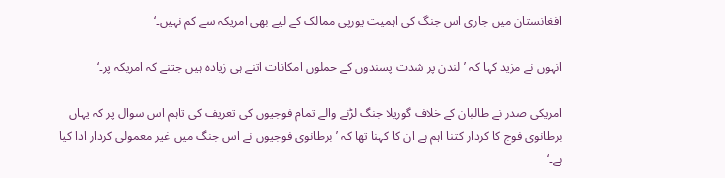افغانستان میں جاری اس جنگ کی اہمیت یورپی ممالک کے لیے بھی امریکہ سے کم نہیں۔‘

انہوں نے مزید کہا کہ ’لندن پر شدت پسندوں کے حملوں امکانات اتنے ہی زیادہ ہیں جتنے کہ امریکہ پر۔‘

امریکی صدر نے طالبان کے خلاف گوریلا جنگ لڑنے والے تمام فوجیوں کی تعریف کی تاہم اس سوال پر کہ یہاں برطانوی فوج کا کردار کتنا اہم ہے ان کا کہنا تھا کہ ’ برطانوی فوجیوں نے اس جنگ میں غیر معمولی کردار ادا کیا ہے۔‘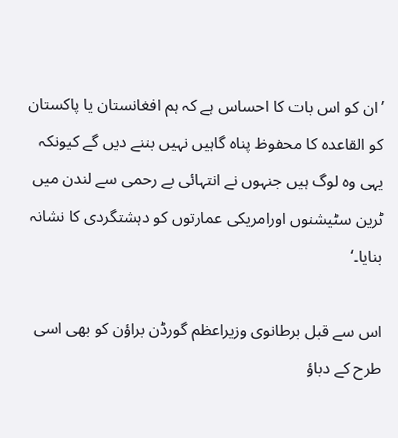’ان کو اس بات کا احساس ہے کہ ہم افغانستان یا پاکستان کو القاعدہ کا محفوظ پناہ گاہیں نہیں بننے دیں گے کیونکہ یہی وہ لوگ ہیں جنہوں نے انتہائی بے رحمی سے لندن میں ٹرین سٹیشنوں اورامریکی عمارتوں کو دہشتگردی کا نشانہ بنایا۔‘

اس سے قبل برطانوی وزیراعظم گورڈن براؤن کو بھی اسی طرح کے دباؤ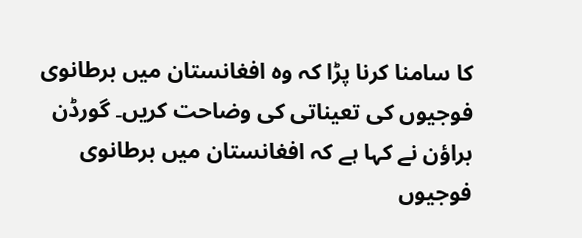کا سامنا کرنا پڑا کہ وہ افغانستان میں برطانوی فوجیوں کی تعیناتی کی وضاحت کریں۔ گورڈن براؤن نے کہا ہے کہ افغانستان میں برطانوی فوجیوں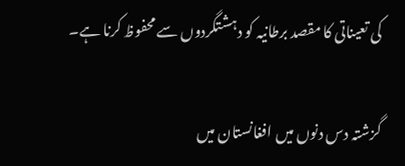کی تعیناتی کا مقصد برطانیہ کو دہشتگردوں سے محفوظ کرنا ہے۔

گزشتہ دس دنوں میں افغانستان میں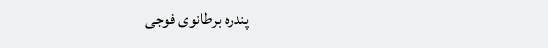پندرہ برطانوی فوجی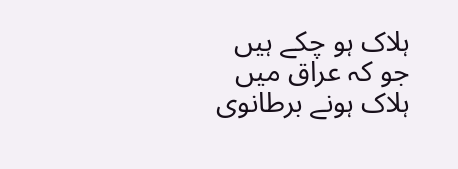ہلاک ہو چکے ہیں جو کہ عراق میں ہلاک ہونے برطانوی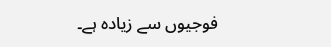فوجیوں سے زیادہ ہے۔